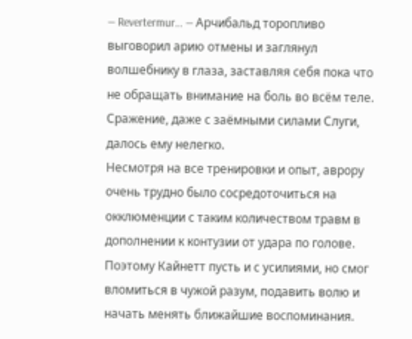— Revertermur… — Арчибальд торопливо выговорил арию отмены и заглянул волшебнику в глаза, заставляя себя пока что не обращать внимание на боль во всём теле. Сражение, даже с заёмными силами Слуги, далось ему нелегко.
Несмотря на все тренировки и опыт, аврору очень трудно было сосредоточиться на окклюменции с таким количеством травм в дополнении к контузии от удара по голове. Поэтому Кайнетт пусть и с усилиями, но смог вломиться в чужой разум, подавить волю и начать менять ближайшие воспоминания.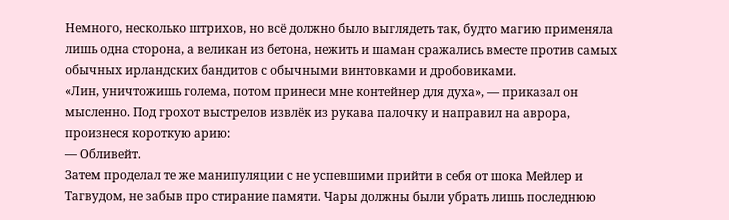Немного, несколько штрихов, но всё должно было выглядеть так, будто магию применяла лишь одна сторона, а великан из бетона, нежить и шаман сражались вместе против самых обычных ирландских бандитов с обычными винтовками и дробовиками.
«Лин, уничтожишь голема, потом принеси мне контейнер для духа», — приказал он мысленно. Под грохот выстрелов извлёк из рукава палочку и направил на аврора, произнеся короткую арию:
— Обливейт.
Затем проделал те же манипуляции с не успевшими прийти в себя от шока Мейлер и Тагвудом, не забыв про стирание памяти. Чары должны были убрать лишь последнюю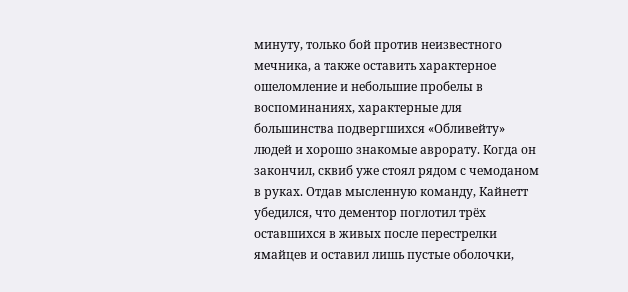минуту, только бой против неизвестного мечника, а также оставить характерное ошеломление и небольшие пробелы в воспоминаниях, характерные для большинства подвергшихся «Обливейту» людей и хорошо знакомые аврорату. Когда он закончил, сквиб уже стоял рядом с чемоданом в руках. Отдав мысленную команду, Кайнетт убедился, что дементор поглотил трёх оставшихся в живых после перестрелки ямайцев и оставил лишь пустые оболочки,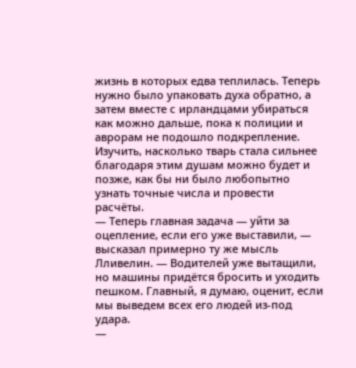жизнь в которых едва теплилась. Теперь нужно было упаковать духа обратно, а затем вместе с ирландцами убираться как можно дальше, пока к полиции и аврорам не подошло подкрепление. Изучить, насколько тварь стала сильнее благодаря этим душам можно будет и позже, как бы ни было любопытно узнать точные числа и провести расчёты.
— Теперь главная задача — уйти за оцепление, если его уже выставили, — высказал примерно ту же мысль Лливелин. — Водителей уже вытащили, но машины придётся бросить и уходить пешком. Главный, я думаю, оценит, если мы выведем всех его людей из-под удара.
—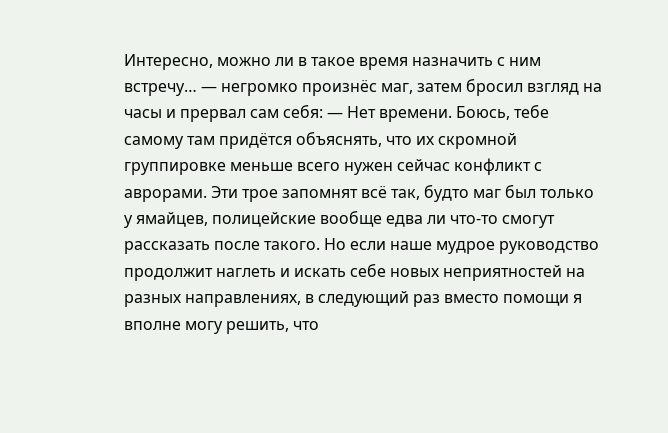Интересно, можно ли в такое время назначить с ним встречу… — негромко произнёс маг, затем бросил взгляд на часы и прервал сам себя: — Нет времени. Боюсь, тебе самому там придётся объяснять, что их скромной группировке меньше всего нужен сейчас конфликт с аврорами. Эти трое запомнят всё так, будто маг был только у ямайцев, полицейские вообще едва ли что-то смогут рассказать после такого. Но если наше мудрое руководство продолжит наглеть и искать себе новых неприятностей на разных направлениях, в следующий раз вместо помощи я вполне могу решить, что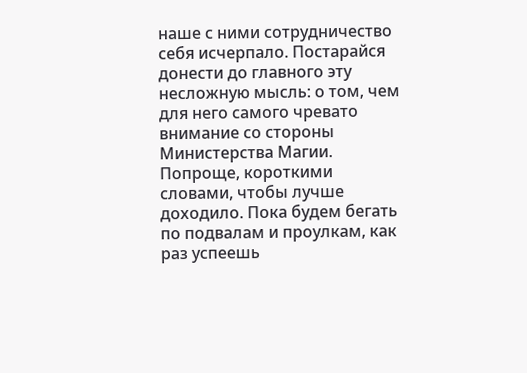наше с ними сотрудничество себя исчерпало. Постарайся донести до главного эту несложную мысль: о том, чем для него самого чревато внимание со стороны Министерства Магии. Попроще, короткими словами, чтобы лучше доходило. Пока будем бегать по подвалам и проулкам, как раз успеешь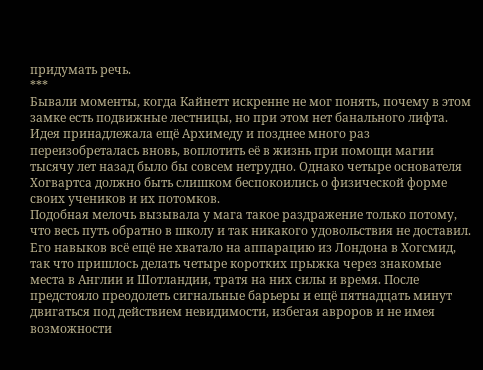придумать речь.
***
Бывали моменты, когда Кайнетт искренне не мог понять, почему в этом замке есть подвижные лестницы, но при этом нет банального лифта. Идея принадлежала ещё Архимеду и позднее много раз переизобреталась вновь, воплотить её в жизнь при помощи магии тысячу лет назад было бы совсем нетрудно. Однако четыре основателя Хогвартса должно быть слишком беспокоились о физической форме своих учеников и их потомков.
Подобная мелочь вызывала у мага такое раздражение только потому, что весь путь обратно в школу и так никакого удовольствия не доставил. Его навыков всё ещё не хватало на аппарацию из Лондона в Хогсмид, так что пришлось делать четыре коротких прыжка через знакомые места в Англии и Шотландии, тратя на них силы и время. После предстояло преодолеть сигнальные барьеры и ещё пятнадцать минут двигаться под действием невидимости, избегая авроров и не имея возможности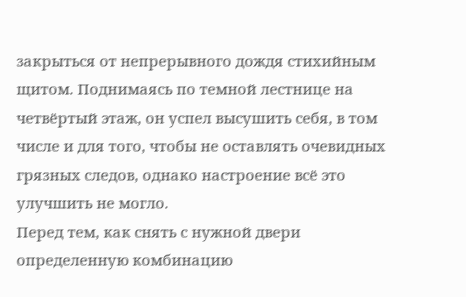закрыться от непрерывного дождя стихийным щитом. Поднимаясь по темной лестнице на четвёртый этаж, он успел высушить себя, в том числе и для того, чтобы не оставлять очевидных грязных следов, однако настроение всё это улучшить не могло.
Перед тем, как снять с нужной двери определенную комбинацию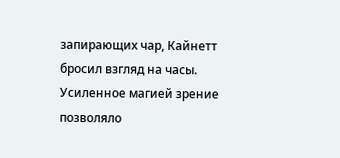запирающих чар, Кайнетт бросил взгляд на часы. Усиленное магией зрение позволяло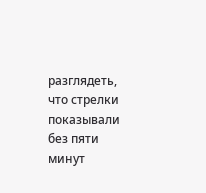разглядеть, что стрелки показывали без пяти минут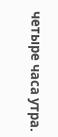четыре часа утра.